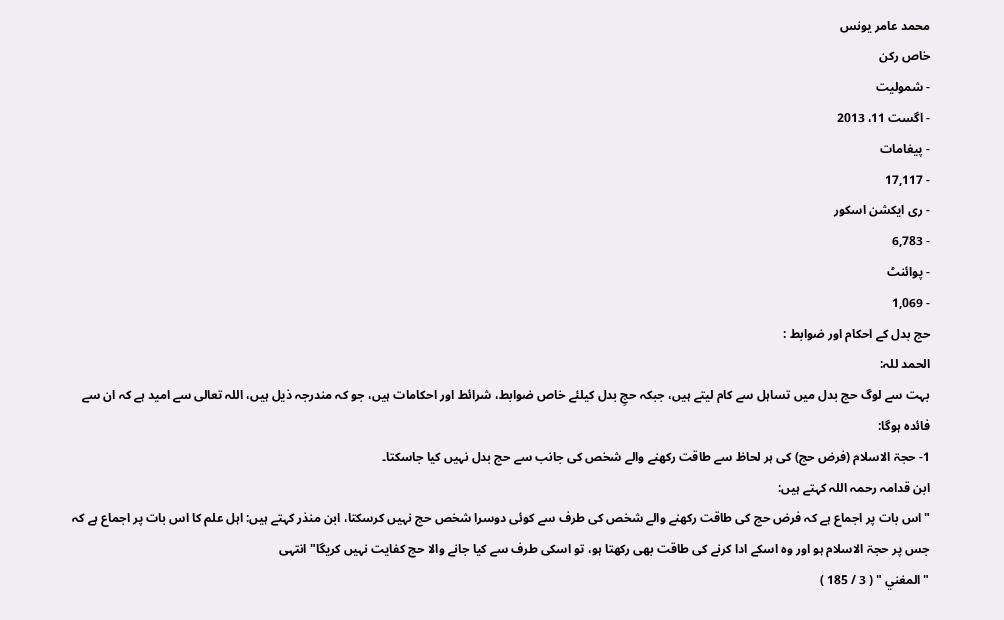محمد عامر یونس
خاص رکن
- شمولیت
- اگست 11، 2013
- پیغامات
- 17,117
- ری ایکشن اسکور
- 6,783
- پوائنٹ
- 1,069
حج بدل کے احکام اور ضوابط :
الحمد للہ:
بہت سے لوگ حج بدل میں تساہل سے کام لیتے ہیں، جبکہ حجِ بدل کیلئے خاص ضوابط، شرائط اور احکامات ہیں، جو کہ مندرجہ ذیل ہیں، اللہ تعالی سے امید ہے کہ ان سے فائدہ ہوگا:
1- حجۃ الاسلام (فرض حج) کی ہر لحاظ سے طاقت رکھنے والے شخص کی جانب سے حج بدل نہیں کیا جاسکتا۔
ابن قدامہ رحمہ اللہ کہتے ہیں:
"اس بات پر اجماع ہے کہ فرض حج کی طاقت رکھنے والے شخص کی طرف سے کوئی دوسرا شخص حج نہیں کرسکتا، ابن منذر کہتے ہیں: اہل علم کا اس بات پر اجماع ہے کہ جس پر حجۃ الاسلام ہو اور وہ اسکے ادا کرنے کی طاقت بھی رکھتا ہو، تو اسکی طرف سے کیا جانے والا حج کفایت نہیں کریگا" انتہی
" المغني " ( 3 / 185 )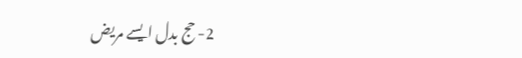2- حج بدل ایسے مریض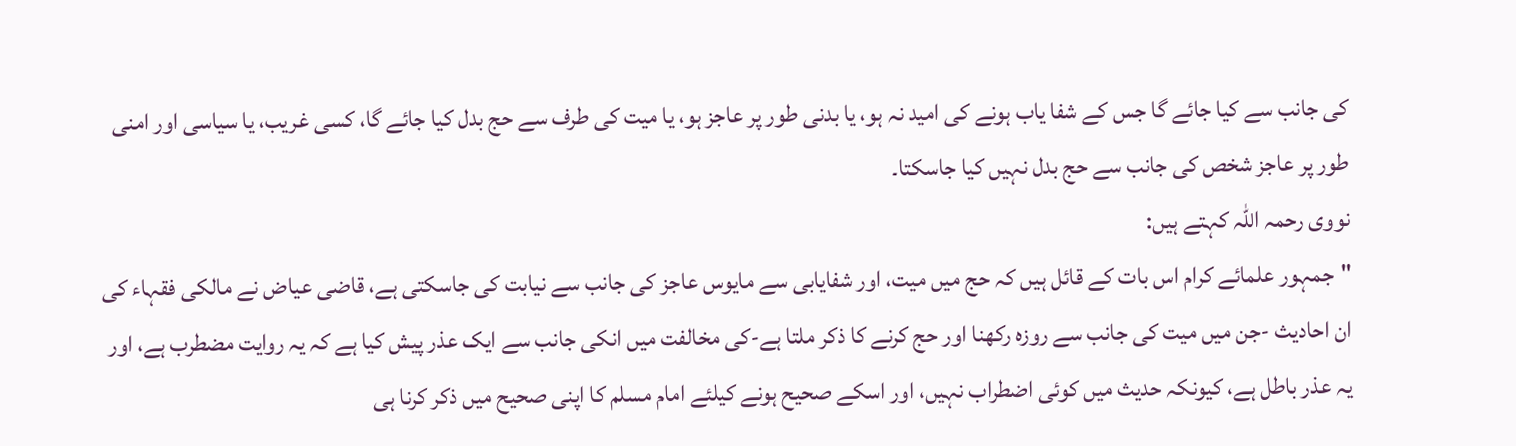کی جانب سے کیا جائے گا جس کے شفا یاب ہونے کی امید نہ ہو، یا بدنی طور پر عاجز ہو، یا میت کی طرف سے حج بدل کیا جائے گا، کسی غریب، یا سیاسی اور امنی طور پر عاجز شخص کی جانب سے حج بدل نہیں کیا جاسکتا۔
نووی رحمہ اللہ کہتے ہیں:
"جمہور علمائے کرام اس بات کے قائل ہیں کہ حج میں میت، اور شفایابی سے مایوس عاجز کی جانب سے نیابت کی جاسکتی ہے، قاضی عیاض نے مالکی فقہاء کی ان احادیث -جن میں میت کی جانب سے روزہ رکھنا اور حج کرنے کا ذکر ملتا ہے-کی مخالفت میں انکی جانب سے ایک عذر پیش کیا ہے کہ یہ روایت مضطرب ہے، اور یہ عذر باطل ہے، کیونکہ حدیث میں کوئی اضطراب نہیں، اور اسکے صحیح ہونے کیلئے امام مسلم کا اپنی صحیح میں ذکر کرنا ہی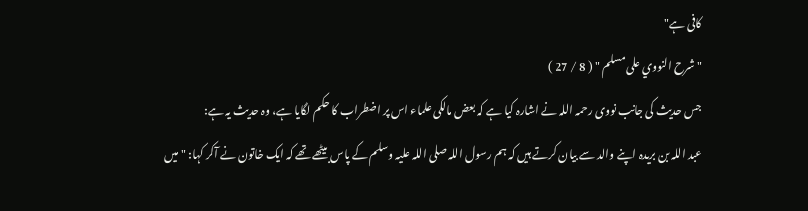کافی ہے"
" شرح النووي على مسلم " ( 8 / 27 )
جس حدیث کی جانب نووی رحمہ اللہ نے اشارہ کیا ہے کہ بعض مالکی علماء اس پر اضطراب کا حکم لگایا ہے، وہ حدیث یہ ہے:
عبد اللہ بن بریدہ اپنے والد سے بیان کرتے ہیں کہ ہم رسول اللہ صلی اللہ علیہ وسلم کے پاس بیٹھے تھے کہ ایک خاتون نے آکر کہا: "میں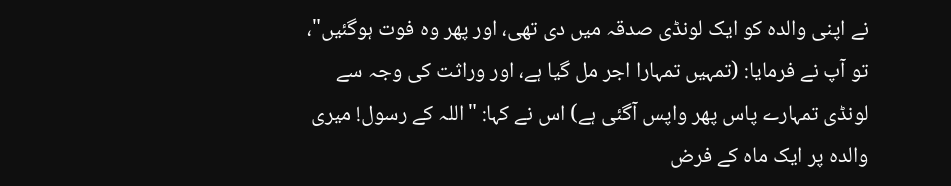نے اپنی والدہ کو ایک لونڈی صدقہ میں دی تھی، اور پھر وہ فوت ہوگئیں"، تو آپ نے فرمایا: (تمہیں تمہارا اجر مل گیا ہے، اور وراثت کی وجہ سے لونڈی تمہارے پاس پھر واپس آگئی ہے) اس نے کہا: "اللہ کے رسول! میری والدہ پر ایک ماہ کے فرض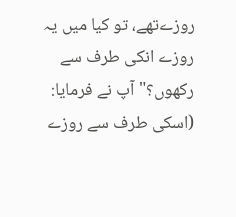روزےتھے، تو کیا میں یہ روزے انکی طرف سے رکھوں؟"آپ نے فرمایا: (اسکی طرف سے روزے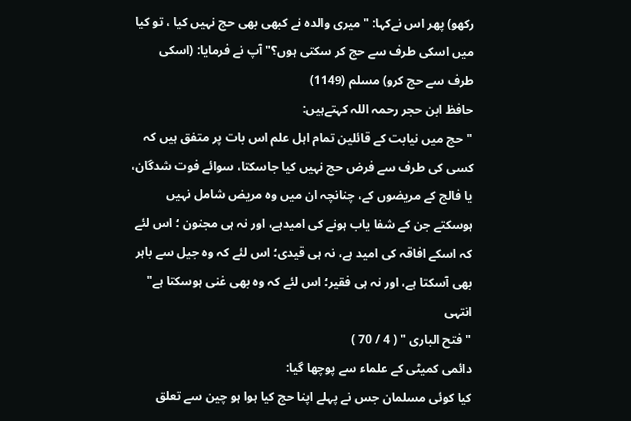رکھو) پھر اس نےکہا: "میری والدہ نے کبھی بھی حج نہیں کیا ، تو کیا میں اسکی طرف سے حج کر سکتی ہوں؟" آپ نے فرمایا: (اسکی طرف سے حج کرو) مسلم (1149)
حافظ ابن حجر رحمہ اللہ کہتےہیں:
"حج میں نیابت کے قائلین تمام اہل علم اس بات پر متفق ہیں کہ کسی کی طرف سے فرض حج نہیں کیا جاسکتا، سوائے فوت شدگان، یا فالج کے مریضوں کے، چنانچہ ان میں وہ مریض شامل نہیں ہوسکتے جن کے شفا یاب ہونے کی امیدہے، اور نہ ہی مجنون ؛ اس لئے کہ اسکے افاقہ کی امید ہے، نہ ہی قیدی؛ اس لئے کہ وہ جیل سے باہر بھی آسکتا ہے، اور نہ ہی فقیر؛ اس لئے کہ وہ بھی غنی ہوسکتا ہے" انتہی
" فتح الباری " ( 4 / 70 )
دائمی کمیٹی کے علماء سے پوچھا گیا:
کیا کوئی مسلمان جس نے پہلے اپنا حج کیا ہوا ہو چین سے تعلق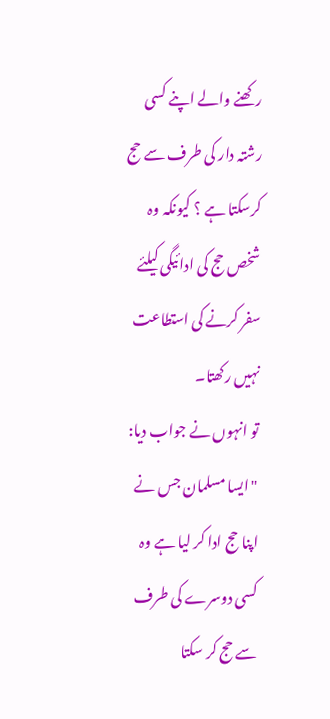رکھنے والے اپنے کسی رشتہ دار کی طرف سے حج کرسکتا ہے ؟ کیونکہ وہ شخص حج کی ادائیگی کیلئے سفر کرنے کی استطاعت نہیں رکھتا۔
تو انہوں نے جواب دیا:
"ایسا مسلمان جس نے اپنا حج ادا کر لیا ہے وہ کسی دوسرے کی طرف سے حج کر سکتا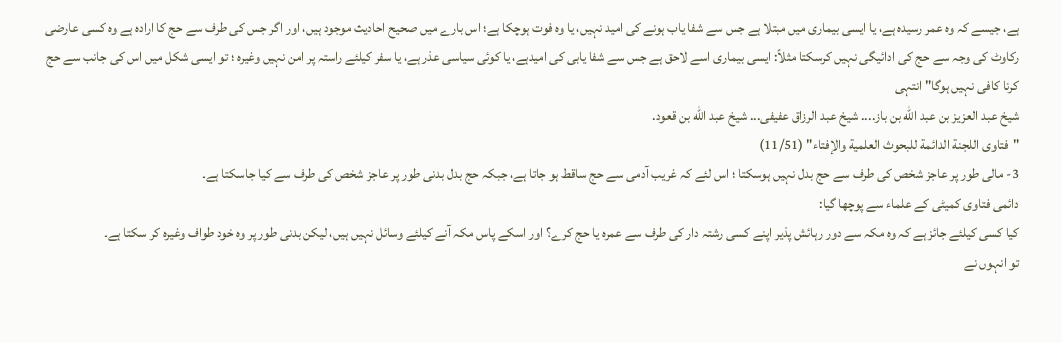ہے، جیسے کہ وہ عمر رسیدہ ہے، یا ایسی بیماری میں مبتلا ہے جس سے شفا یاب ہونے کی امید نہیں، یا وہ فوت ہوچکا ہے؛ اس بارے میں صحیح احادیث موجود ہیں، اور اگر جس کی طرف سے حج کا ارادہ ہے وہ کسی عارضی رکاوٹ کی وجہ سے حج کی ادائیگی نہیں کرسکتا مثلاً: ایسی بیماری اسے لاحق ہے جس سے شفا یابی کی امیدہے، یا کوئی سیاسی عذر ہے، یا سفر کیلئے راستہ پر امن نہیں وغیرہ ؛ تو ایسی شکل میں اس کی جانب سے حج کرنا کافی نہیں ہوگا" انتہی
شيخ عبد العزيز بن عبد الله بن باز.... شيخ عبد الرزاق عفيفی... شيخ عبد الله بن قعود.
"فتاوى اللجنة الدائمة للبحوث العلمية والإفتاء" (11/51)
3- مالی طور پر عاجز شخص کی طرف سے حج بدل نہیں ہوسکتا ؛ اس لئے کہ غریب آدمی سے حج ساقط ہو جاتا ہے، جبکہ حج بدل بدنی طور پر عاجز شخص کی طرف سے کیا جاسکتا ہے۔
دائمی فتاوی کمیٹی کے علماء سے پوچھا گیا:
کیا کسی کیلئے جائز ہے کہ وہ مکہ سے دور رہائش پذیر اپنے کسی رشتہ دار کی طرف سے عمرہ یا حج کرے؟ اور اسکے پاس مکہ آنے کیلئے وسائل نہیں ہیں، لیکن بدنی طور پر وہ خود طواف وغیرہ کر سکتا ہے۔
تو انہوں نے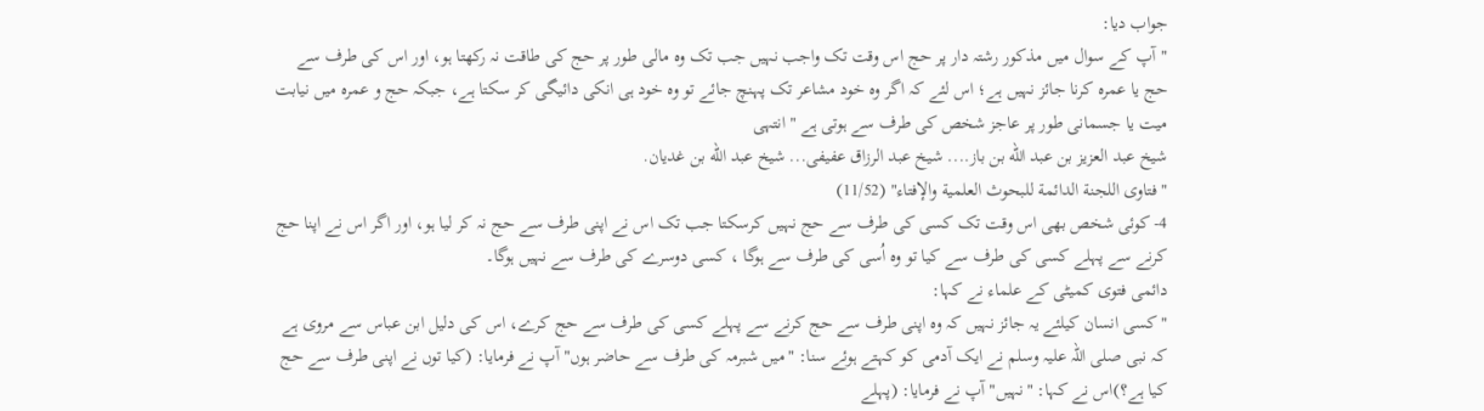جواب دیا:
"آپ کے سوال میں مذکور رشتہ دار پر حج اس وقت تک واجب نہیں جب تک وہ مالی طور پر حج کی طاقت نہ رکھتا ہو، اور اس کی طرف سے حج یا عمرہ کرنا جائز نہیں ہے؛ اس لئے کہ اگر وہ خود مشاعر تک پہنچ جائے تو وہ خود ہی انکی دائیگی کر سکتا ہے، جبکہ حج و عمرہ میں نیابت میت یا جسمانی طور پر عاجز شخص کی طرف سے ہوتی ہے " انتہی
شيخ عبد العزيز بن عبد الله بن باز.... شيخ عبد الرزاق عفيفی... شيخ عبد الله بن غديان.
"فتاوى اللجنة الدائمة للبحوث العلمية والإفتاء" (11/52)
4- کوئی شخص بھی اس وقت تک کسی کی طرف سے حج نہیں کرسکتا جب تک اس نے اپنی طرف سے حج نہ کر لیا ہو، اور اگر اس نے اپنا حج کرنے سے پہلے کسی کی طرف سے کیا تو وہ اُسی کی طرف سے ہوگا ، کسی دوسرے کی طرف سے نہیں ہوگا۔
دائمی فتوی کمیٹی کے علماء نے کہا:
"کسی انسان کیلئے یہ جائز نہیں کہ وہ اپنی طرف سے حج کرنے سے پہلے کسی کی طرف سے حج کرے، اس کی دلیل ابن عباس سے مروی ہے کہ نبی صلی اللہ علیہ وسلم نے ایک آدمی کو کہتے ہوئے سنا: "میں شبرمہ کی طرف سے حاضر ہوں"آپ نے فرمایا: (کیا توں نے اپنی طرف سے حج کیا ہے؟)اس نے کہا: "نہیں" آپ نے فرمایا: (پہلے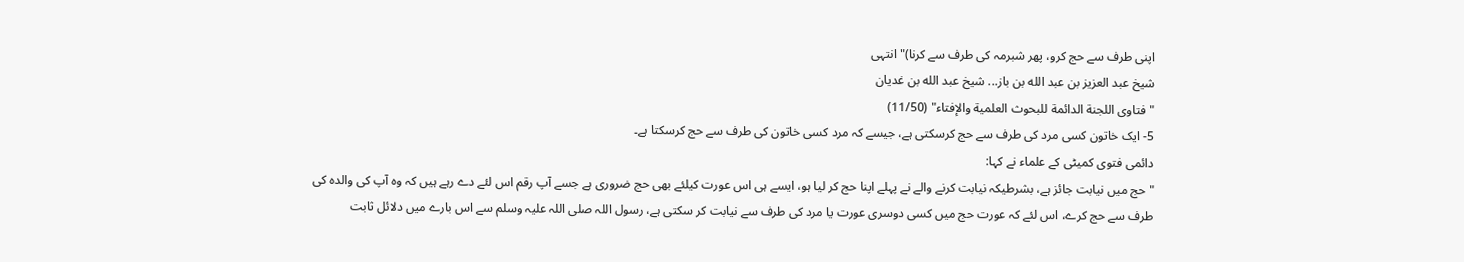اپنی طرف سے حج کرو، پھر شبرمہ کی طرف سے کرنا)" انتہی
شيخ عبد العزيز بن عبد الله بن باز... شيخ عبد الله بن غديان
"فتاوى اللجنة الدائمة للبحوث العلمية والإفتاء" (11/50)
5- ایک خاتون کسی مرد کی طرف سے حج کرسکتی ہے، جیسے کہ مرد کسی خاتون کی طرف سے حج کرسکتا ہے۔
دائمی فتوی کمیٹی کے علماء نے کہا:
"حج میں نیابت جائز ہے، بشرطیکہ نیابت کرنے والے نے پہلے اپنا حج کر لیا ہو، ایسے ہی اس عورت کیلئے بھی حج ضروری ہے جسے آپ رقم اس لئے دے رہے ہیں کہ وہ آپ کی والدہ کی طرف سے حج کرے، اس لئے کہ عورت حج میں کسی دوسری عورت یا مرد کی طرف سے نیابت کر سکتی ہے، رسول اللہ صلی اللہ علیہ وسلم سے اس بارے میں دلائل ثابت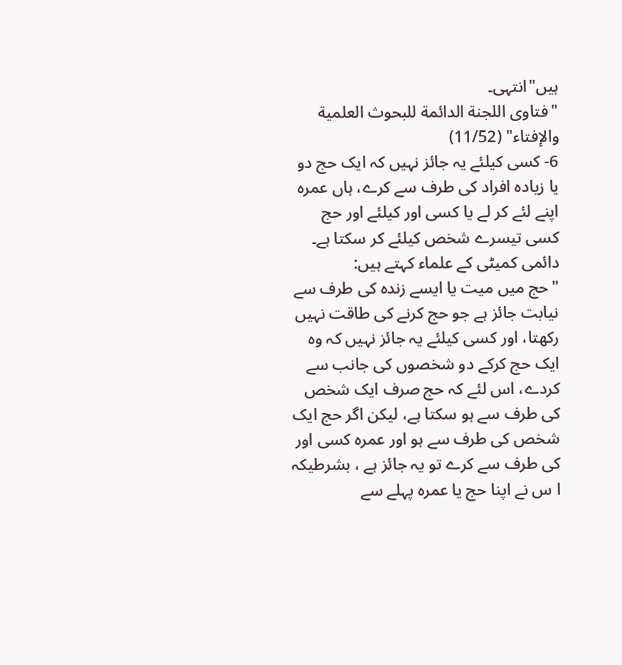ہیں"انتہی۔
"فتاوى اللجنة الدائمة للبحوث العلمية والإفتاء" (11/52)
6- کسی کیلئے یہ جائز نہیں کہ ایک حج دو یا زیادہ افراد کی طرف سے کرے، ہاں عمرہ اپنے لئے کر لے یا کسی اور کیلئے اور حج کسی تیسرے شخص کیلئے کر سکتا ہے۔
دائمی کمیٹی کے علماء کہتے ہیں:
"حج میں میت یا ایسے زندہ کی طرف سے نیابت جائز ہے جو حج کرنے کی طاقت نہیں رکھتا، اور کسی کیلئے یہ جائز نہیں کہ وہ ایک حج کرکے دو شخصوں کی جانب سے کردے، اس لئے کہ حج صرف ایک شخص کی طرف سے ہو سکتا ہے، لیکن اگر حج ایک شخص کی طرف سے ہو اور عمرہ کسی اور کی طرف سے کرے تو یہ جائز ہے ، بشرطیکہ ا س نے اپنا حج یا عمرہ پہلے سے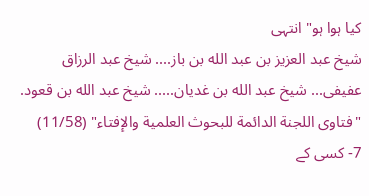کیا ہوا ہو" انتہی
شيخ عبد العزيز بن عبد الله بن باز.... شيخ عبد الرزاق عفيفی... شيخ عبد الله بن غديان..... شيخ عبد الله بن قعود.
"فتاوى اللجنة الدائمة للبحوث العلمية والإفتاء" (11/58)
7- کسی کے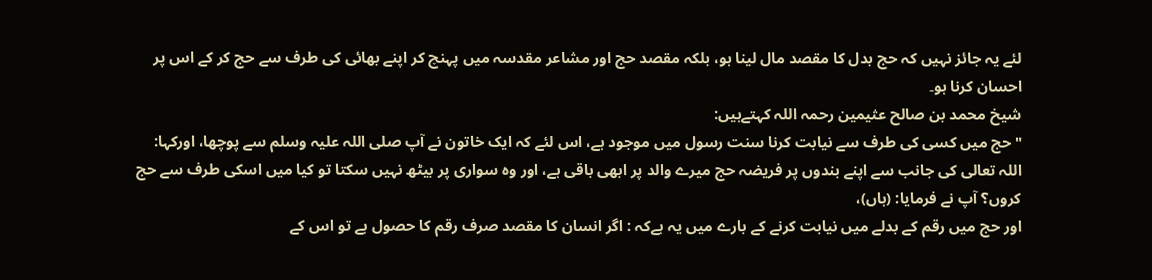لئے یہ جائز نہیں کہ حج بدل کا مقصد مال لینا ہو، بلکہ مقصد حج اور مشاعر مقدسہ میں پہنچ کر اپنے بھائی کی طرف سے حج کر کے اس پر احسان کرنا ہو۔
شیخ محمد بن صالح عثیمین رحمہ اللہ کہتےہیں:
"حج میں کسی کی طرف سے نیابت کرنا سنت رسول میں موجود ہے، اس لئے کہ ایک خاتون نے آپ صلی اللہ علیہ وسلم سے پوچھا، اورکہا: اللہ تعالی کی جانب سے اپنے بندوں پر فریضہ حج میرے والد پر ابھی باقی ہے، اور وہ سواری پر بیٹھ نہیں سکتا تو کیا میں اسکی طرف سے حج کروں؟ آپ نے فرمایا: (ہاں)،
اور حج میں رقم کے بدلے میں نیابت کرنے کے بارے میں یہ ہےکہ : اگر انسان کا مقصد صرف رقم کا حصول ہے تو اس کے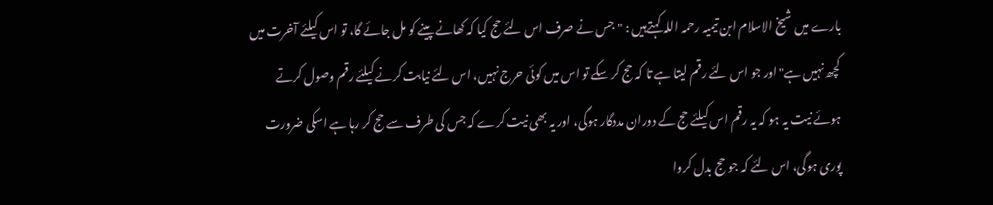بارے میں شیخ الاسلام ابن تیمیہ رحمہ اللہ کہتےہیں : "جس نے صرف اس لئے حج کیا کہ کھانے پینے کو مل جائے گا، تو اس کیلئے آخرت میں کچھ نہیں ہے"اور جو اس لئے رقم لیتا ہے تا کہ حج کر سکے تو اس میں کوئی حرج نہیں، اس لئے نیابت کرنے کیلئے رقم وصول کرتے ہوئے نیت یہ ہو کہ یہ رقم اس کیلئے حج کے دوران مددگار ہوگی، اور یہ بھی نیت کرے کہ جس کی طرف سے حج کر رہا ہے اسکی ضرورت پوری ہوگی، اس لئے کہ جو حج بدل کروا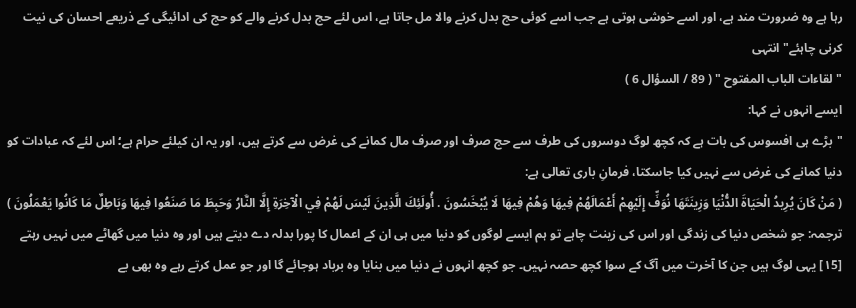رہا ہے وہ ضرورت مند ہے، اور اسے خوشی ہوتی ہے جب اسے کوئی حج بدل کرنے والا مل جاتا ہے، اس لئے حج بدل کرنے والے کو حج کی ادائیگی کے ذریعے احسان کی نیت کرنی چاہئے" انتہی
" لقاءات الباب المفتوح " ( 89 / السؤال 6 )
ایسے انہوں نے کہا:
"بڑے ہی افسوس کی بات ہے کہ کچھ لوگ دوسروں کی طرف سے حج صرف اور صرف مال کمانے کی غرض سے کرتے ہیں، اور یہ ان کیلئے حرام ہے؛ اس لئے کہ عبادات کو دنیا کمانے کی غرض سے نہیں کیا جاسکتا، فرمانِ باری تعالی ہے:
( مَنْ كَانَ يُرِيدُ الْحَيَاةَ الدُّنْيَا وَزِينَتَهَا نُوَفِّ إِلَيْهِمْ أَعْمَالَهُمْ فِيهَا وَهُمْ فِيهَا لَا يُبْخَسُونَ . أُولَئِكَ الَّذِينَ لَيْسَ لَهُمْ فِي الْآخِرَةِ إِلَّا النَّارُ وَحَبِطَ مَا صَنَعُوا فِيهَا وَبَاطِلٌ مَا كَانُوا يَعْمَلُونَ )
ترجمہ: جو شخص دنیا کی زندگی اور اس کی زینت چاہے تو ہم ایسے لوگوں کو دنیا میں ہی ان کے اعمال کا پورا بدلہ دے دیتے ہیں اور وہ دنیا میں گھاٹے میں نہیں رہتے [١5] یہی لوگ ہیں جن کا آخرت میں آگ کے سوا کچھ حصہ نہیں۔ جو کچھ انہوں نے دنیا میں بنایا وہ برباد ہوجائے گا اور جو عمل کرتے رہے وہ بھی بے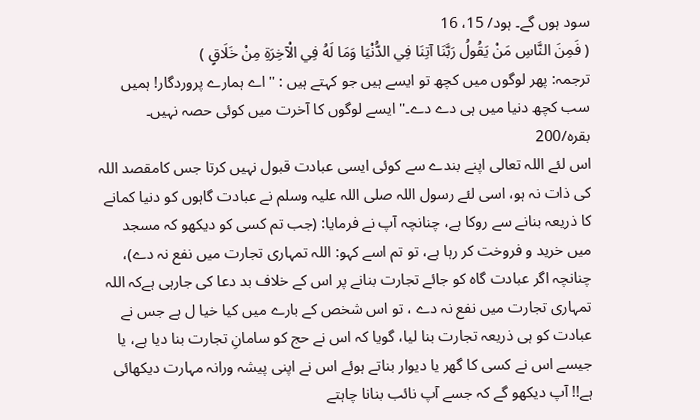سود ہوں گے۔ ہود/ 15، 16
( فَمِنَ النَّاسِ مَنْ يَقُولُ رَبَّنَا آتِنَا فِي الدُّنْيَا وَمَا لَهُ فِي الْآخِرَةِ مِنْ خَلَاقٍ )
ترجمہ: پھر لوگوں میں کچھ تو ایسے ہیں جو کہتے ہیں : ''اے ہمارے پروردگار! ہمیں سب کچھ دنیا میں ہی دے دے۔'' ایسے لوگوں کا آخرت میں کوئی حصہ نہیں۔ بقرہ/200
اس لئے اللہ تعالی اپنے بندے سے کوئی ایسی عبادت قبول نہیں کرتا جس کامقصد اللہ کی ذات نہ ہو، اسی لئے رسول اللہ صلی اللہ علیہ وسلم نے عبادت گاہوں کو دنیا کمانے کا ذریعہ بنانے سے روکا ہے، چنانچہ آپ نے فرمایا: (جب تم کسی کو دیکھو کہ مسجد میں خرید و فروخت کر رہا ہے، تو تم اسے کہو: اللہ تمہاری تجارت میں نفع نہ دے)، چنانچہ اگر عبادت گاہ کو جائے تجارت بنانے پر اس کے خلاف بد دعا کی جارہی ہےکہ اللہ تمہاری تجارت میں نفع نہ دے ، تو اس شخص کے بارے میں کیا خیا ل ہے جس نے عبادت کو ہی ذریعہ تجارت بنا لیا، گویا کہ اس نے حج کو سامانِ تجارت بنا دیا ہے، یا جیسے اس نے کسی کا گھر یا دیوار بناتے ہوئے اس نے اپنی پیشہ ورانہ مہارت دیکھائی ہے!! آپ دیکھو گے کہ جسے آپ نائب بنانا چاہتے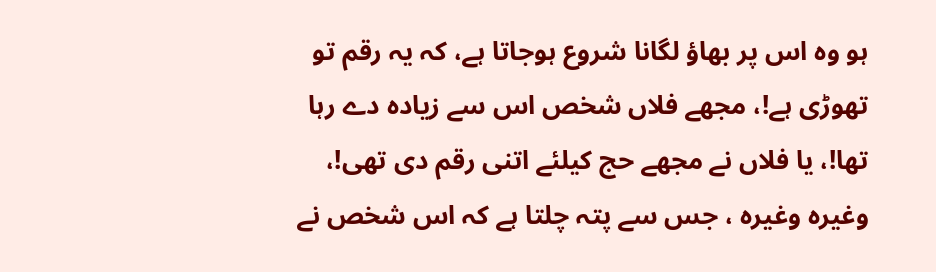ہو وہ اس پر بھاؤ لگانا شروع ہوجاتا ہے، کہ یہ رقم تو تھوڑی ہے!، مجھے فلاں شخص اس سے زیادہ دے رہا تھا!، یا فلاں نے مجھے حج کیلئے اتنی رقم دی تھی!، وغیرہ وغیرہ ، جس سے پتہ چلتا ہے کہ اس شخص نے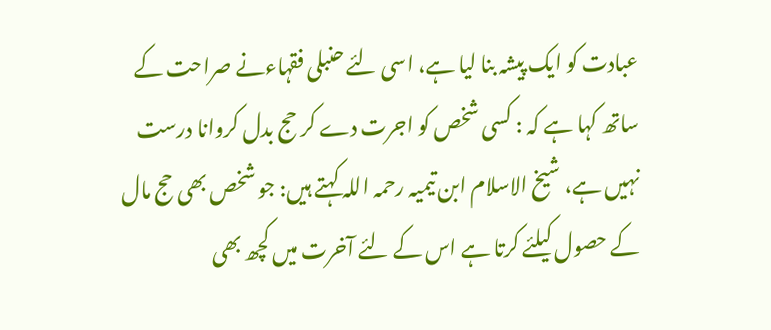عبادت کو ایک پیشہ بنا لیا ہے، اسی لئے حنبلی فقہاءنے صراحت کے ساتھ کہا ہے کہ : کسی شخص کو اجرت دے کر حج بدل کروانا درست نہیں ہے، شیخ الاسلام ابن تیمیہ رحمہ اللہ کہتے ہیں: جو شخص بھی حج مال کے حصول کیلئے کرتا ہے اس کے لئے آخرت میں کچھ بھی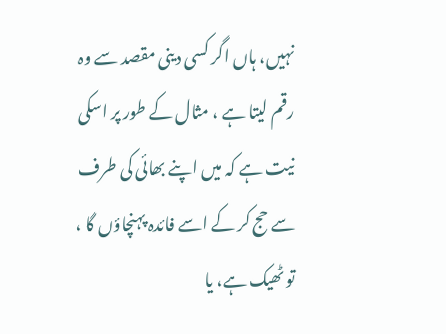نہیں، ہاں اگر کسی دینی مقصد سے وہ رقم لیتا ہے ، مثال کے طور پر اسکی نیت ہے کہ میں اپنے بھائی کی طرف سے حج کر کے اسے فائدہ پہنچاؤں گا ، تو ٹھیک ہے، یا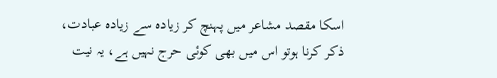اسکا مقصد مشاعر میں پہنچ کر زیادہ سے زیادہ عبادت، ذکر کرنا ہوتو اس میں بھی کوئی حرج نہیں ہے، یہ نیت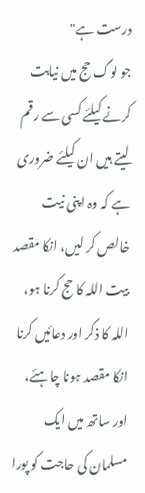درست ہے"
جو لوگ حج میں نیابت کرنے کیلئے کسی سے رقم لیتے ہیں ان کیلئے ضروری ہے کہ وہ اپنی نیت خالص کر لیں، انکا مقصد بیت اللہ کا حج کرنا ہو، اللہ کا ذکر اور دعائیں کرنا انکا مقصد ہونا چاہئے، اور ساتھ میں ایک مسلمان کی حاجت کو پورا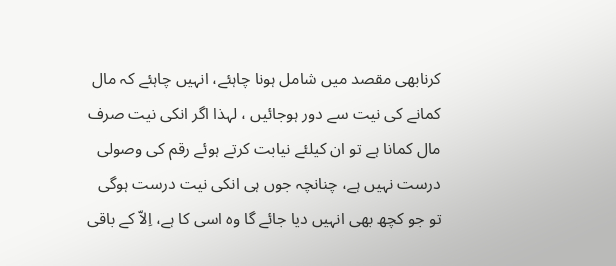کرنابھی مقصد میں شامل ہونا چاہئے، انہیں چاہئے کہ مال کمانے کی نیت سے دور ہوجائیں ، لہذا اگر انکی نیت صرف مال کمانا ہے تو ان کیلئے نیابت کرتے ہوئے رقم کی وصولی درست نہیں ہے، چنانچہ جوں ہی انکی نیت درست ہوگی تو جو کچھ بھی انہیں دیا جائے گا وہ اسی کا ہے، اِلاّ کے باقی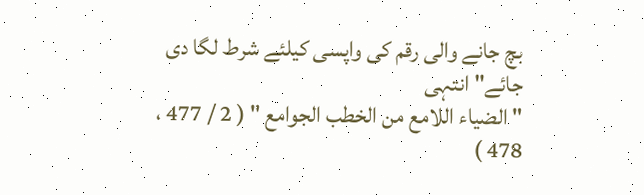بچ جانے والی رقم کی واپسی کیلئے شرط لگا دی جائے" انتہی
" الضياء اللامع من الخطب الجوامع " ( 2 / 477 ، 478 )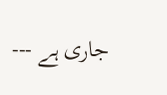جاری ہے ---